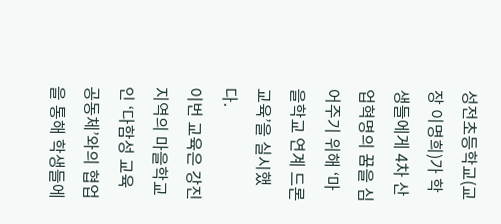성전초등학교(교장 이명희)가 학생들에게 4차 산업혁명의 꿈을 심어주기 위해 ‘마을학교 연계 드론 교육’을 실시했다.
이번 교육은 강진 지역의 마을학교인 ‘다함성 교육공동체’와의 협업을 통해 학생들에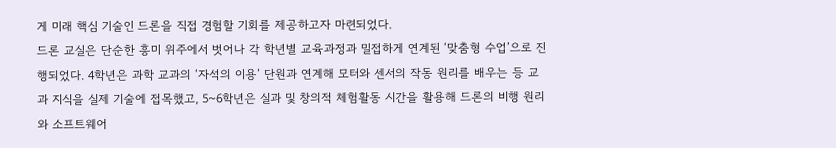게 미래 핵심 기술인 드론을 직접 경험할 기회를 제공하고자 마련되었다.
드론 교실은 단순한 흥미 위주에서 벗어나 각 학년별 교육과정과 밀접하게 연계된 ‘맞춤형 수업’으로 진행되었다. 4학년은 과학 교과의 ‘자석의 이용’ 단원과 연계해 모터와 센서의 작동 원리를 배우는 등 교과 지식을 실제 기술에 접목했고, 5~6학년은 실과 및 창의적 체험활동 시간을 활용해 드론의 비행 원리와 소프트웨어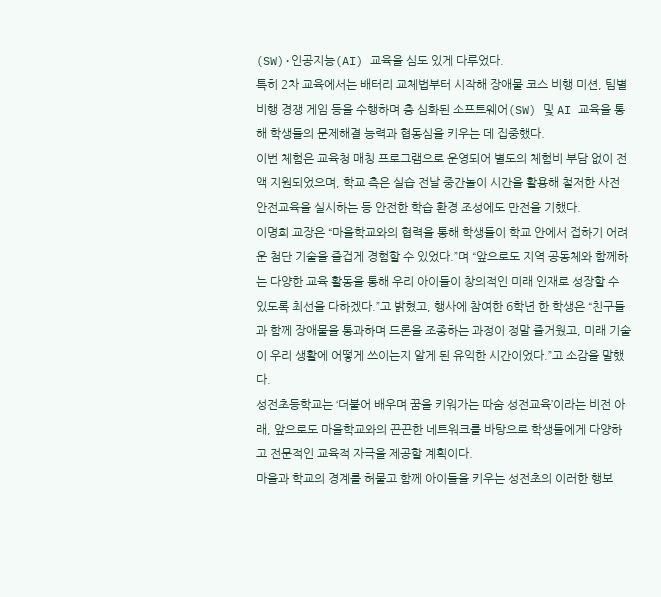(SW)·인공지능(AI) 교육을 심도 있게 다루었다.
특히 2차 교육에서는 배터리 교체법부터 시작해 장애물 코스 비행 미션, 팀별 비행 경쟁 게임 등을 수행하며 층 심화된 소프트웨어(SW) 및 AI 교육을 통해 학생들의 문제해결 능력과 협동심을 키우는 데 집중했다.
이번 체험은 교육청 매칭 프로그램으로 운영되어 별도의 체험비 부담 없이 전액 지원되었으며, 학교 측은 실습 전날 중간놀이 시간을 활용해 철저한 사전 안전교육을 실시하는 등 안전한 학습 환경 조성에도 만전을 기했다.
이명희 교장은 “마을학교와의 협력을 통해 학생들이 학교 안에서 접하기 어려운 첨단 기술을 즐겁게 경험할 수 있었다.”며 “앞으로도 지역 공동체와 함께하는 다양한 교육 활동을 통해 우리 아이들이 창의적인 미래 인재로 성장할 수 있도록 최선을 다하겠다.”고 밝혔고, 행사에 참여한 6학년 한 학생은 “친구들과 함께 장애물을 통과하며 드론을 조종하는 과정이 정말 즐거웠고, 미래 기술이 우리 생활에 어떻게 쓰이는지 알게 된 유익한 시간이었다.”고 소감을 말했다.
성전초등학교는 ‘더불어 배우며 꿈을 키워가는 따숨 성전교육’이라는 비전 아래, 앞으로도 마을학교와의 끈끈한 네트워크를 바탕으로 학생들에게 다양하고 전문적인 교육적 자극을 제공할 계획이다.
마을과 학교의 경계를 허물고 함께 아이들을 키우는 성전초의 이러한 행보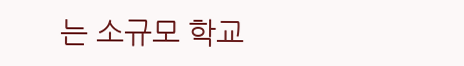는 소규모 학교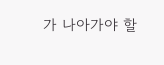가 나아가야 할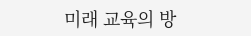미래 교육의 방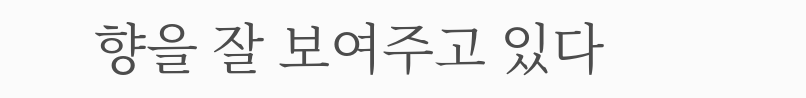향을 잘 보여주고 있다